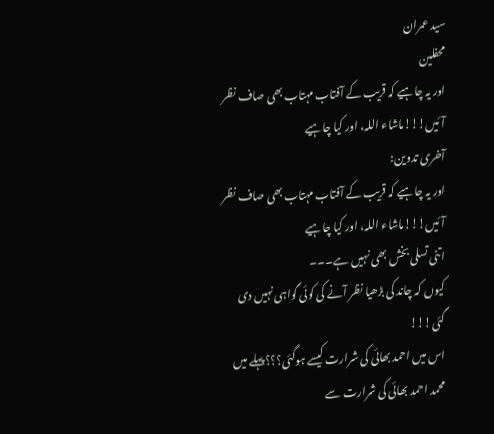سید عمران
محفلین
اور یہ چاہیے کہ قریب کے آفتاب مہتاب بھی صاف نظر آئیں!!!ماشاء اللہ، اور کیا چاہیے
آخری تدوین:
اور یہ چاہیے کہ قریب کے آفتاب مہتاب بھی صاف نظر آئیں!!!ماشاء اللہ، اور کیا چاہیے
اتنی تسلی بخش بھی نہیں ہے۔۔۔
کیوں کہ چاند کی بڑھیا نظر آنے کی کوئی گواہی نہیں دی گئی!!!
اس میں احمد بھائی کی شرارت کیسے ہوگئی؟؟؟پہلے میں محمد احمد بھائی کی شرارت سے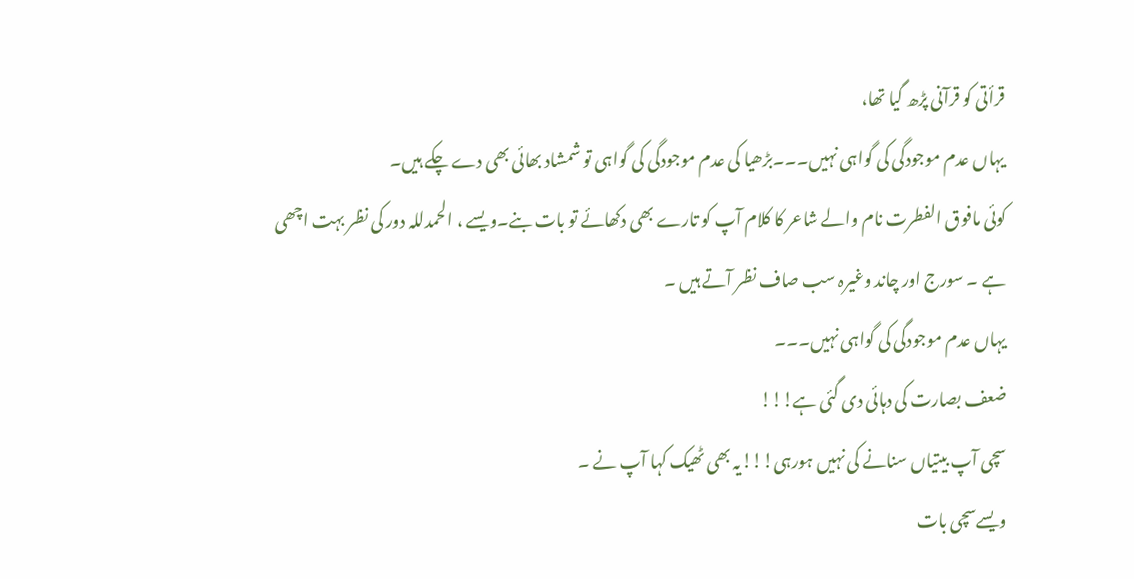قرأتی کو قرآنی پڑھ گیا تھا،
یہاں عدم موجودگی کی گواہی نہیں۔۔۔بڑھیا کی عدم موجودگی کی گواہی تو شمشاد بھائی بھی دے چکے ہیں۔
کوئی مافوق الفطرت نام والے شاعر کا کلام آپ کو تارے بھی دکھائے تو بات بنے۔ویسے ، الحمدللہ دور کی نظر بہت اچھی ہے ۔ سورج اور چاند وغیرہ سب صاف نظر آتے ہیں ۔
یہاں عدم موجودگی کی گواہی نہیں۔۔۔
ضعف بصارت کی دہائی دی گئی ہے!!!
سچی آپ بیتیاں سنانے کی نہیں ہورہی!!!یہ بھی ٹھیک کہا آپ نے ۔
ویسےسچی بات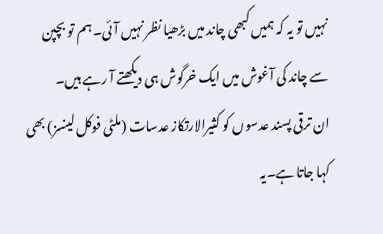نہیں تو یہ کہ ہمیں کبھی چاند میں بڑھیا نظر نہیں آئی۔ ہم تو بچپن سے چاند کی آغوش میں ایک خرگوش ہی دیکھتے آ رہے ہیں۔
ان ترقی پسند عدسوں کو کثیرالارتکاز عدسات (ملٹی فوکل لینسز) بھی کہا جاتا ہے۔یہ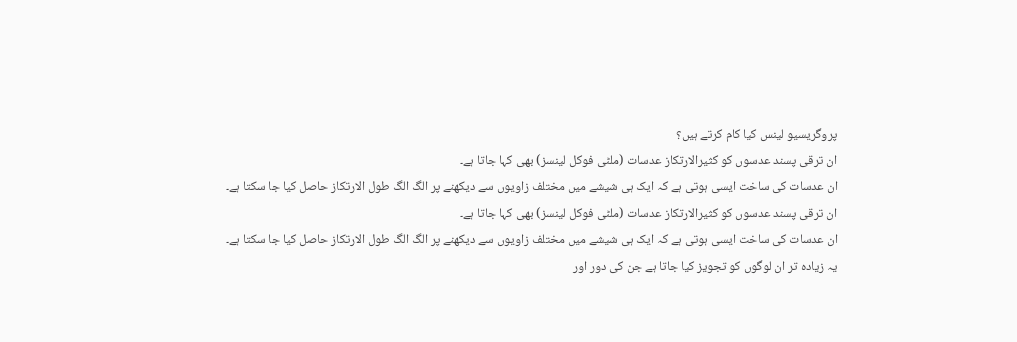پروگریسیو لینس کیا کام کرتے ہیں؟
ان ترقی پسند عدسوں کو کثیرالارتکاز عدسات (ملٹی فوکل لینسز) بھی کہا جاتا ہے۔
ان عدسات کی ساخت ایسی ہوتی ہے کہ ایک ہی شیشے میں مختلف زاویوں سے دیکھنے پر الگ الگ طول الارتکاز حاصل کیا جا سکتا ہے۔
ان ترقی پسند عدسوں کو کثیرالارتکاز عدسات (ملٹی فوکل لینسز) بھی کہا جاتا ہے۔
ان عدسات کی ساخت ایسی ہوتی ہے کہ ایک ہی شیشے میں مختلف زاویوں سے دیکھنے پر الگ الگ طول الارتکاز حاصل کیا جا سکتا ہے۔
یہ زیادہ تر ان لوگوں کو تجویز کیا جاتا ہے جن کی دور اور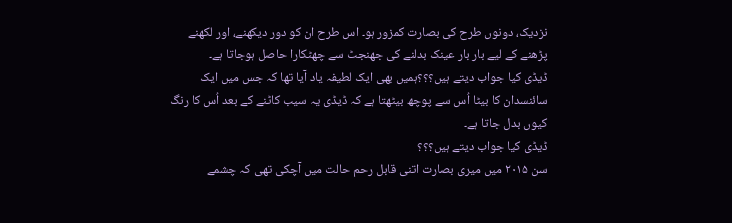نزدیک، دونوں طرح کی بصارت کمزور ہو۔ اس طرح ان کو دور دیکھنے، اور لکھنے پڑھنے کے لیے بار بار عینک بدلنے کی جھنجٹ سے چھٹکارا حاصل ہوجاتا ہے۔
ڈیڈی کیا جواب دیتے ہیں؟؟؟ہمیں بھی ایک لطیفہ یاد آیا تھا کہ جس میں ایک سائنسدان کا بیٹا اُس سے پوچھ بیٹھتا ہے کہ ڈیڈی یہ سیب کاٹنے کے بعد اُس کا رنگ کیوں بدل جاتا ہے۔
ڈیڈی کیا جواب دیتے ہیں؟؟؟
سن ۲۰۱۵ میں میری بصارت اتنی قابل رحم حالت میں آچکی تھی کہ چشمے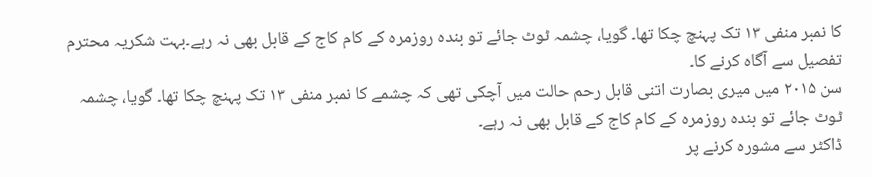کا نمبر منفی ۱۳ تک پہنچ چکا تھا۔ گویا، چشمہ ٹوٹ جائے تو بندہ روزمرہ کے کام کاج کے قابل بھی نہ رہے۔بہت شکریہ محترم تفصیل سے آگاہ کرنے کا۔
سن ۲۰۱۵ میں میری بصارت اتنی قابل رحم حالت میں آچکی تھی کہ چشمے کا نمبر منفی ۱۳ تک پہنچ چکا تھا۔ گویا، چشمہ ٹوٹ جائے تو بندہ روزمرہ کے کام کاج کے قابل بھی نہ رہے۔
ڈاکٹر سے مشورہ کرنے پر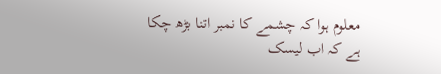معلوم ہوا کہ چشمے کا نمبر اتنا بڑھ چکا ہے کہ اب لیسک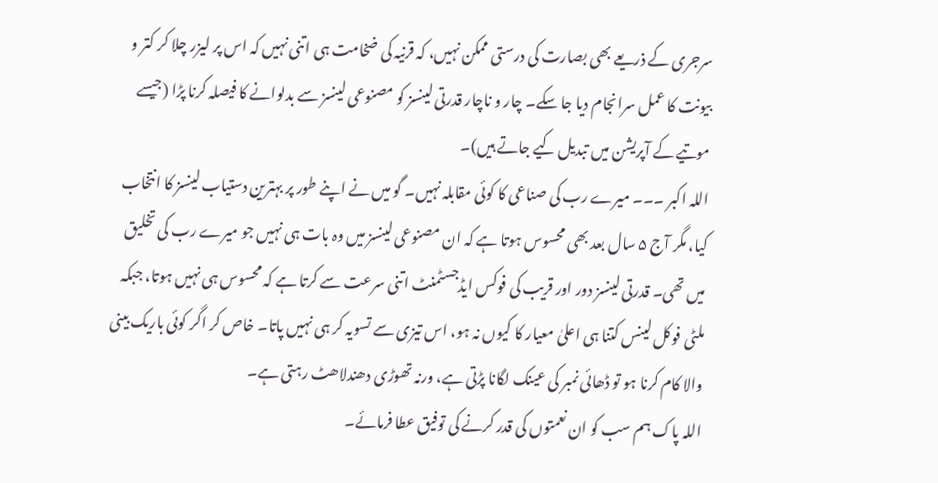سرجری کے ذریعے بھی بصارت کی درستی ممکن نہیں، کہ قرنیہ کی ضخامت ہی اتنی نہیں کہ اس پر لیزر چلا کر کتر و بیونت کا عمل سرانجام دیا جا سکے۔ چار و ناچار قدرتی لینسز کو مصنوعی لینسز سے بدلوانے کا فیصلہ کرنا پڑا (جیسے موتیے کے آپریشن میں تبدیل کیے جاتے ہیں)۔
اللہ اکبر ۔۔۔ میرے رب کی صناعی کا کوئی مقابلہ نہیں۔ گو میں نے اپنے طور پر بہترین دستیاب لینسز کا انتخاب کیا، مگر آج ۵ سال بعد بھی محسوس ہوتا ہے کہ ان مصنوعی لینسز میں وہ بات ہی نہیں جو میرے رب کی تخلیق میں تھی۔ قدرتی لینسز دور اور قریب کی فوکس ایڈجسٹمنٹ اتنی سرعت سے کرتا ہے کہ محسوس ہی نہیں ہوتا، جبکہ ملٹی فوکل لینس کتنا ہی اعلیٰ معیار کا کیوں نہ ہو، اس تیزی سے تسویہ کر ہی نہیں پاتا۔ خاص کر اگر کوئی باریک بینی والا کام کرنا ہو تو ڈھائی نمبر کی عینک لگانا پڑتی ہے، ورنہ تھوڑی دھندلاھٹ رہتی ہے۔
اللہ پاک ہم سب کو ان نعمتوں کی قدر کرنے کی توفیق عطا فرمائے۔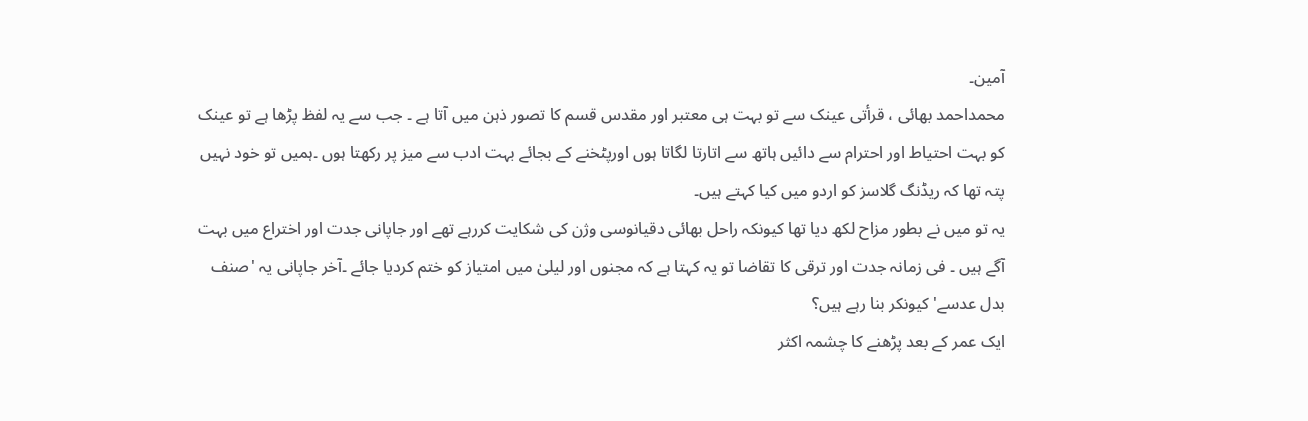آمین۔
محمداحمد بھائی ، قرأتی عینک سے تو بہت ہی معتبر اور مقدس قسم کا تصور ذہن میں آتا ہے ۔ جب سے یہ لفظ پڑھا ہے تو عینک کو بہت احتیاط اور احترام سے دائیں ہاتھ سے اتارتا لگاتا ہوں اورپٹخنے کے بجائے بہت ادب سے میز پر رکھتا ہوں ۔ہمیں تو خود نہیں پتہ تھا کہ ریڈنگ گلاسز کو اردو میں کیا کہتے ہیں۔
یہ تو میں نے بطور مزاح لکھ دیا تھا کیونکہ راحل بھائی دقیانوسی وژن کی شکایت کررہے تھے اور جاپانی جدت اور اختراع میں بہت آگے ہیں ۔ فی زمانہ جدت اور ترقی کا تقاضا تو یہ کہتا ہے کہ مجنوں اور لیلیٰ میں امتیاز کو ختم کردیا جائے ۔آخر جاپانی یہ 'صنف بدل عدسے' کیونکر بنا رہے ہیں؟
ایک عمر کے بعد پڑھنے کا چشمہ اکثر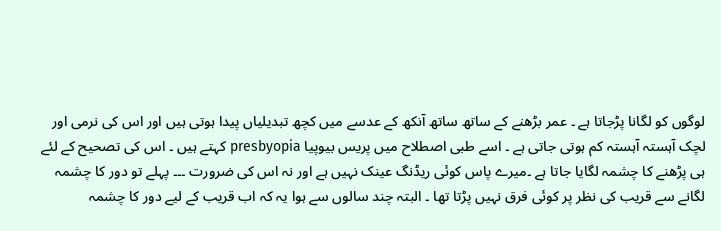لوگوں کو لگانا پڑجاتا ہے ۔ عمر بڑھنے کے ساتھ ساتھ آنکھ کے عدسے میں کچھ تبدیلیاں پیدا ہوتی ہیں اور اس کی نرمی اور لچک آہستہ آہستہ کم ہوتی جاتی ہے ۔ اسے طبی اصطلاح میں پریس بیوپیا presbyopia کہتے ہیں ۔ اس کی تصحیح کے لئے ہی پڑھنے کا چشمہ لگایا جاتا ہے ۔میرے پاس کوئی ریڈنگ عینک نہیں ہے اور نہ اس کی ضرورت ۔۔۔ پہلے تو دور کا چشمہ لگانے سے قریب کی نظر پر کوئی فرق نہیں پڑتا تھا ۔ البتہ چند سالوں سے ہوا یہ کہ اب قریب کے لیے دور کا چشمہ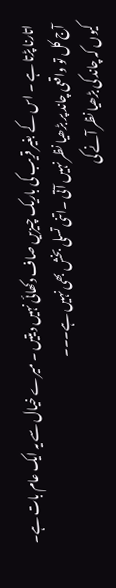اتارنا پڑتا ہے ۔ اس کے بغیر قریب کی باریک چیزیں صاف دکھائی نہیں دیتیں ۔ میرے خیال سے یہ ایک عام بات ہے۔
آج کل تو واقعی چاند پر بڑھیا نظر نہیں آتی ۔اتنی تسلی بخش بھی نہیں ہے۔۔۔
کیوں کہ چاند کی بڑھیا نظر آنے کی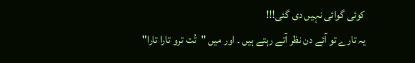کوئی گوائی نہیں دی گئی!!!
یہ تارے تو آئے دن نظر آتے رہتے ہیں ۔ اور میں "تُت ترو تارا تارا"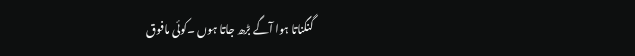گنگناتا ہوا آگے بڑھ جاتا ہوں ۔کوئی مافوق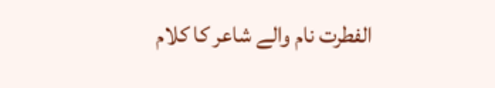الفطرت نام والے شاعر کا کلام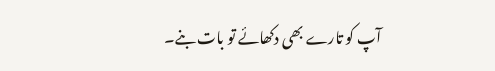آپ کو تارے بھی دکھائے تو بات بنے۔